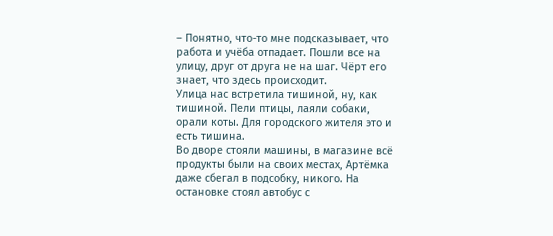– Понятно, что-то мне подсказывает, что работа и учёба отпадает. Пошли все на улицу, друг от друга не на шаг. Чёрт его знает, что здесь происходит.
Улица нас встретила тишиной, ну, как тишиной. Пели птицы, лаяли собаки, орали коты. Для городского жителя это и есть тишина.
Во дворе стояли машины, в магазине всё продукты были на своих местах, Артёмка даже сбегал в подсобку, никого. На остановке стоял автобус с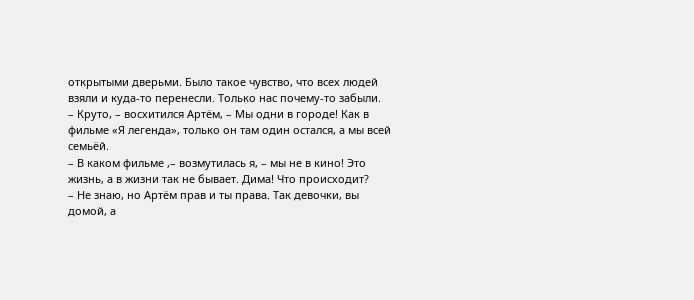открытыми дверьми. Было такое чувство, что всех людей взяли и куда-то перенесли. Только нас почему-то забыли.
– Круто, – восхитился Артём, – Мы одни в городе! Как в фильме «Я легенда», только он там один остался, а мы всей семьёй.
– В каком фильме ,– возмутилась я, – мы не в кино! Это жизнь, а в жизни так не бывает. Дима! Что происходит?
– Не знаю, но Артём прав и ты права. Так девочки, вы домой, а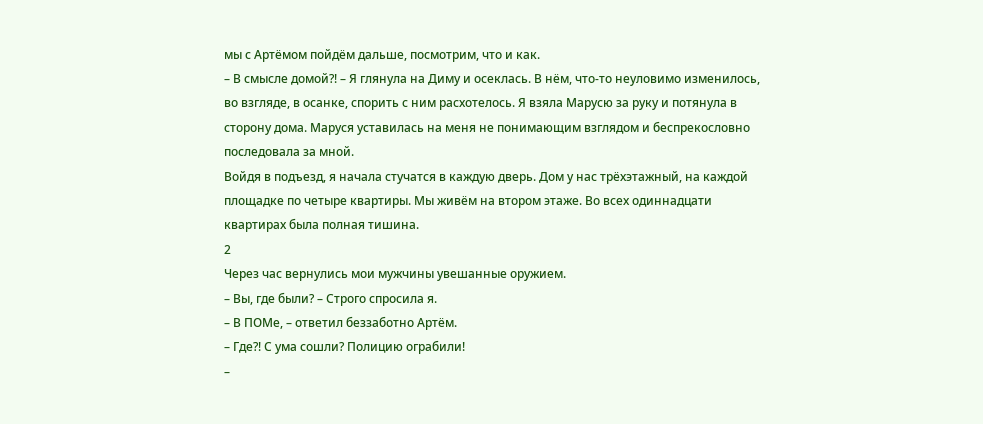мы с Артёмом пойдём дальше, посмотрим, что и как.
– В смысле домой?! – Я глянула на Диму и осеклась. В нём, что-то неуловимо изменилось, во взгляде, в осанке, спорить с ним расхотелось. Я взяла Марусю за руку и потянула в сторону дома. Маруся уставилась на меня не понимающим взглядом и беспрекословно последовала за мной.
Войдя в подъезд, я начала стучатся в каждую дверь. Дом у нас трёхэтажный, на каждой площадке по четыре квартиры. Мы живём на втором этаже. Во всех одиннадцати квартирах была полная тишина.
2
Через час вернулись мои мужчины увешанные оружием.
– Вы, где были? – Строго спросила я.
– В ПОМе, – ответил беззаботно Артём.
– Где?! С ума сошли? Полицию ограбили!
–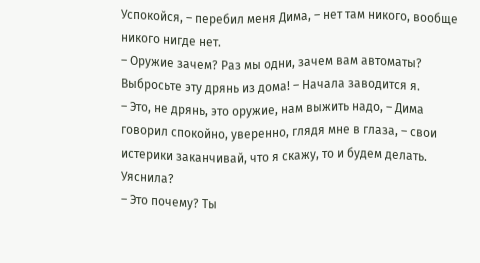Успокойся, – перебил меня Дима, – нет там никого, вообще никого нигде нет.
– Оружие зачем? Раз мы одни, зачем вам автоматы? Выбросьте эту дрянь из дома! – Начала заводится я.
– Это, не дрянь, это оружие, нам выжить надо, – Дима говорил спокойно, уверенно, глядя мне в глаза, – свои истерики заканчивай, что я скажу, то и будем делать. Уяснила?
– Это почему? Ты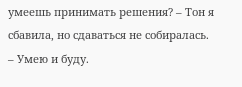умеешь принимать решения? – Тон я сбавила, но сдаваться не собиралась.
– Умею и буду.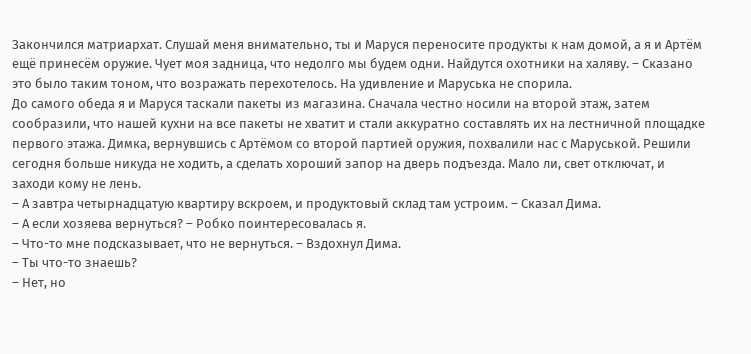Закончился матриархат. Слушай меня внимательно, ты и Маруся переносите продукты к нам домой, а я и Артём ещё принесём оружие. Чует моя задница, что недолго мы будем одни. Найдутся охотники на халяву. – Сказано это было таким тоном, что возражать перехотелось. На удивление и Маруська не спорила.
До самого обеда я и Маруся таскали пакеты из магазина. Сначала честно носили на второй этаж, затем сообразили, что нашей кухни на все пакеты не хватит и стали аккуратно составлять их на лестничной площадке первого этажа. Димка, вернувшись с Артёмом со второй партией оружия, похвалили нас с Маруськой. Решили сегодня больше никуда не ходить, а сделать хороший запор на дверь подъезда. Мало ли, свет отключат, и заходи кому не лень.
– А завтра четырнадцатую квартиру вскроем, и продуктовый склад там устроим. – Сказал Дима.
– А если хозяева вернуться? – Робко поинтересовалась я.
– Что-то мне подсказывает, что не вернуться. – Вздохнул Дима.
– Ты что-то знаешь?
– Нет, но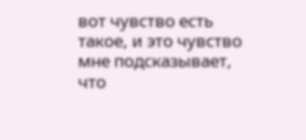вот чувство есть такое, и это чувство мне подсказывает, что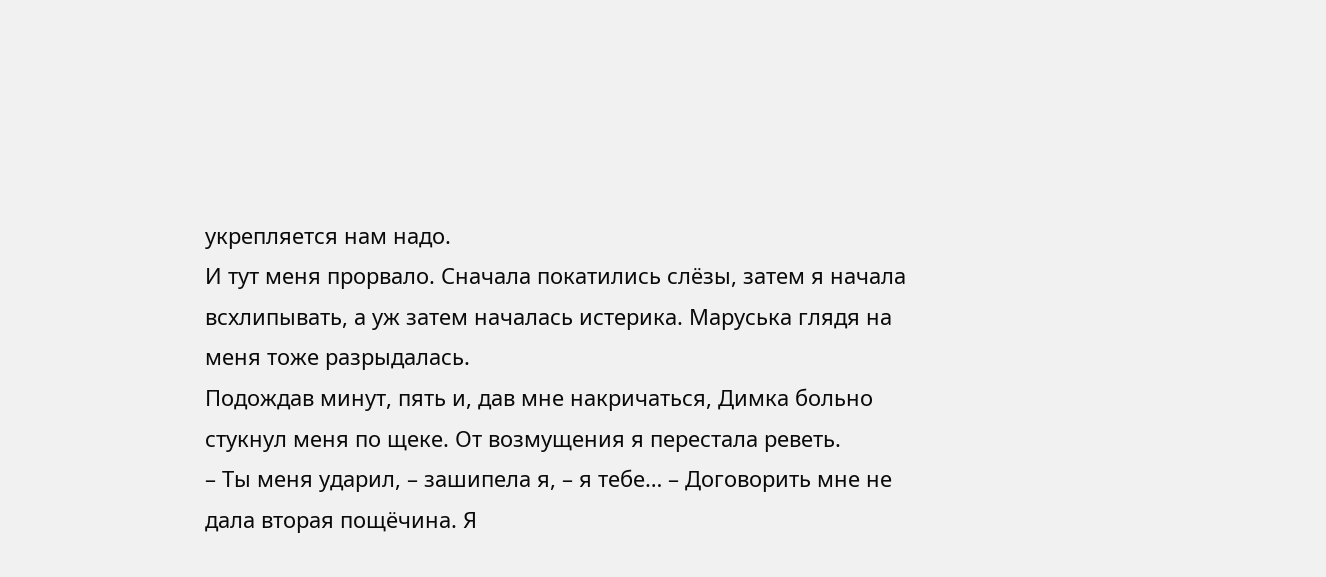укрепляется нам надо.
И тут меня прорвало. Сначала покатились слёзы, затем я начала всхлипывать, а уж затем началась истерика. Маруська глядя на меня тоже разрыдалась.
Подождав минут, пять и, дав мне накричаться, Димка больно стукнул меня по щеке. От возмущения я перестала реветь.
– Ты меня ударил, – зашипела я, – я тебе… – Договорить мне не дала вторая пощёчина. Я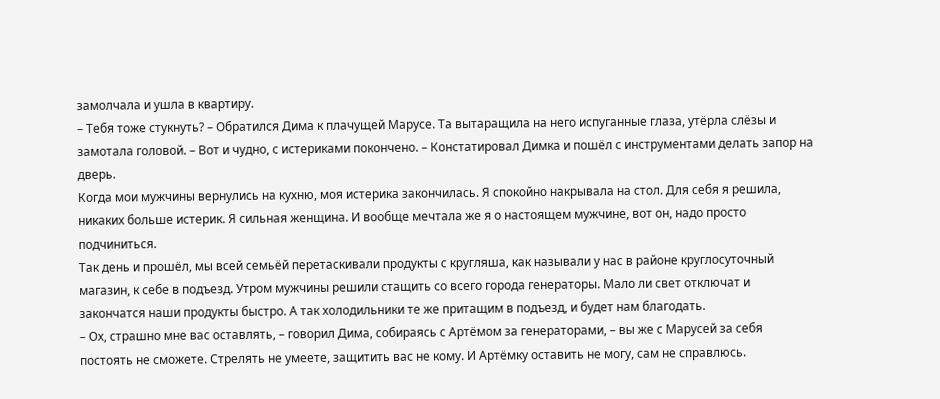замолчала и ушла в квартиру.
– Тебя тоже стукнуть? – Обратился Дима к плачущей Марусе. Та вытаращила на него испуганные глаза, утёрла слёзы и замотала головой. – Вот и чудно, с истериками покончено. – Констатировал Димка и пошёл с инструментами делать запор на дверь.
Когда мои мужчины вернулись на кухню, моя истерика закончилась. Я спокойно накрывала на стол. Для себя я решила, никаких больше истерик. Я сильная женщина. И вообще мечтала же я о настоящем мужчине, вот он, надо просто подчиниться.
Так день и прошёл, мы всей семьёй перетаскивали продукты с кругляша, как называли у нас в районе круглосуточный магазин, к себе в подъезд. Утром мужчины решили стащить со всего города генераторы. Мало ли свет отключат и закончатся наши продукты быстро. А так холодильники те же притащим в подъезд, и будет нам благодать.
– Ох, страшно мне вас оставлять, – говорил Дима, собираясь с Артёмом за генераторами, – вы же с Марусей за себя постоять не сможете. Стрелять не умеете, защитить вас не кому. И Артёмку оставить не могу, сам не справлюсь.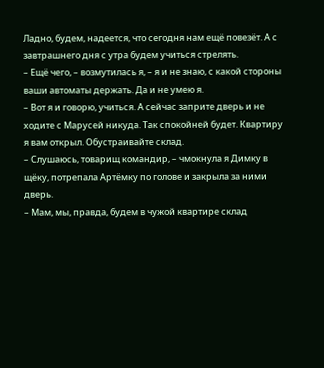Ладно, будем, надеется, что сегодня нам ещё повезёт. А с завтрашнего дня с утра будем учиться стрелять.
– Ещё чего, – возмутилась я, – я и не знаю, с какой стороны ваши автоматы держать. Да и не умею я.
– Вот я и говорю, учиться. А сейчас заприте дверь и не ходите с Марусей никуда. Так спокойней будет. Квартиру я вам открыл. Обустраивайте склад.
– Слушаюсь, товарищ командир, – чмокнула я Димку в щёку, потрепала Артёмку по голове и закрыла за ними дверь.
– Мам, мы, правда, будем в чужой квартире склад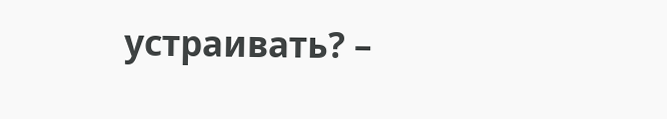устраивать? –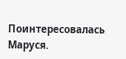Поинтересовалась Маруся.